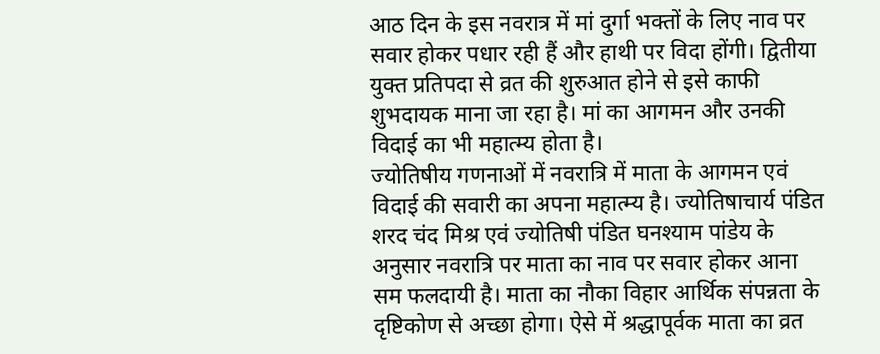आठ दिन के इस नवरात्र में मां दुर्गा भक्तों के लिए नाव पर सवार होकर पधार रही हैं और हाथी पर विदा होंगी। द्वितीया युक्त प्रतिपदा से व्रत की शुरुआत होने से इसे काफी शुभदायक माना जा रहा है। मां का आगमन और उनकी विदाई का भी महात्म्य होता है।
ज्योतिषीय गणनाओं में नवरात्रि में माता के आगमन एवं विदाई की सवारी का अपना महात्म्य है। ज्योतिषाचार्य पंडित शरद चंद मिश्र एवं ज्योतिषी पंडित घनश्याम पांडेय के अनुसार नवरात्रि पर माता का नाव पर सवार होकर आना सम फलदायी है। माता का नौका विहार आर्थिक संपन्नता के दृष्टिकोण से अच्छा होगा। ऐसे में श्रद्धापूर्वक माता का व्रत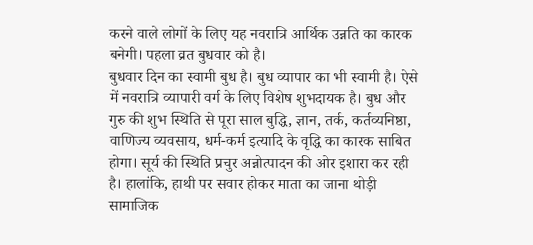करने वाले लोगों के लिए यह नवरात्रि आर्थिक उन्नति का कारक बनेगी। पहला व्रत बुधवार को है।
बुधवार दिन का स्वामी बुध है। बुध व्यापार का भी स्वामी है। ऐसे में नवरात्रि व्यापारी वर्ग के लिए विशेष शुभदायक है। बुध और गुरु की शुभ स्थिति से पूरा साल बुद्धि, ज्ञान, तर्क, कर्तव्यनिष्ठा, वाणिज्य व्यवसाय, धर्म-कर्म इत्यादि के वृद्धि का कारक साबित होगा। सूर्य की स्थिति प्रचुर अन्नोत्पादन की ओर इशारा कर रही है। हालांकि, हाथी पर सवार होकर माता का जाना थोड़ी सामाजिक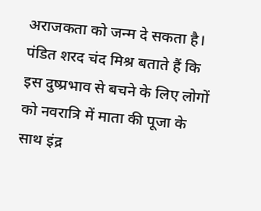अराजकता को जन्म दे सकता है। पंडित शरद चंद मिश्र बताते हैं कि इस दुष्प्रभाव से बचने के लिए लोगों को नवरात्रि में माता की पूजा के साथ इंद्र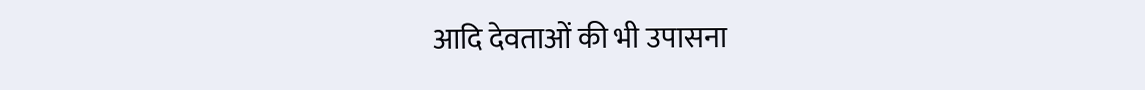आदि देवताओं की भी उपासना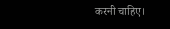करनी चाहिए।